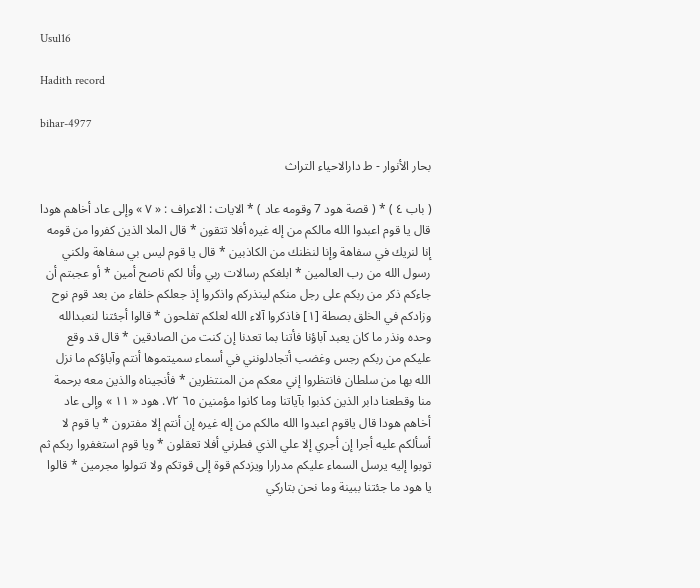Usul16

Hadith record

bihar-4977

بحار الأنوار - ط دارالاحياء التراث

( باب ٤ ) * ( قصة هود 7 وقومه عاد ) * الايات : الاعراف : « ٧ » وإلى عاد أخاهم هودا قال يا قوم اعبدوا الله مالكم من إله غيره أفلا تتقون * قال الملا الذين كفروا من قومه إنا لنريك في سفاهة وإنا لنظنك من الكاذبين * قال يا قوم ليس بي سفاهة ولكني رسول الله من رب العالمين * ابلغكم رسالات ربي وأنا لكم ناصح أمين * أو عجبتم أن جاءكم ذكر من ربكم على رجل منكم لينذركم واذكروا إذ جعلكم خلفاء من بعد قوم نوح وزادكم في الخلق بصطة [١] فاذكروا آلاء الله لعلكم تفلحون * قالوا أجئتنا لنعبدالله وحده ونذر ما كان يعبد آباؤنا فأتنا بما تعدنا إن كنت من الصادقين * قال قد وقع عليكم من ربكم رجس وغضب أتجادلونني في أسماء سميتموها أنتم وآباؤكم ما نزل الله بها من سلطان فانتظروا إني معكم من المنتظرين * فأنجيناه والذين معه برحمة منا وقطعنا دابر الذين كذبوا بآياتنا وما كانوا مؤمنين ٦٥ ٧٢. هود « ١١ » وإلى عاد أخاهم هودا قال ياقوم اعبدوا الله مالكم من إله غيره إن أنتم إلا مفترون * يا قوم لا أسألكم عليه أجرا إن أجري إلا علي الذي فطرني أفلا تعقلون * ويا قوم استغفروا ربكم ثم توبوا إليه يرسل السماء عليكم مدرارا ويزدكم قوة إلى قوتكم ولا تتولوا مجرمين * قالوا يا هود ما جئتنا ببينة وما نحن بتاركي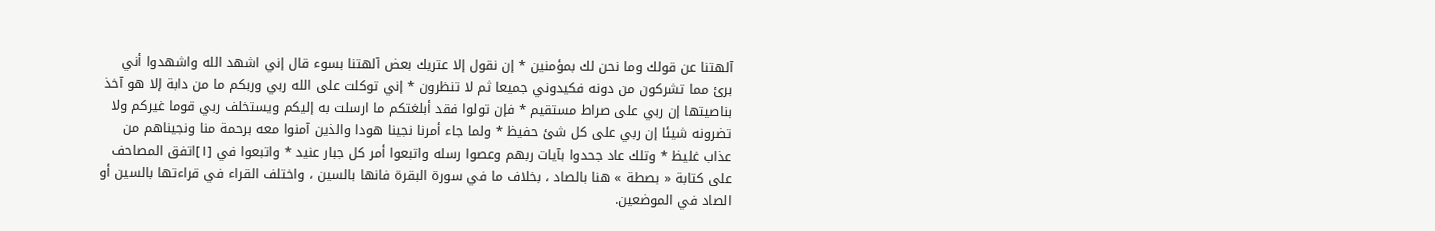آلهتنا عن قولك وما نحن لك بمؤمنين * إن نقول إلا عتريك بعض آلهتنا بسوء قال إني اشهد الله واشهدوا أني برئ مما تشركون من دونه فكيدوني جميعا ثم لا تنظرون * إني توكلت على الله ربي وربكم ما من دابة إلا هو آخذ بناصيتها إن ربي على صراط مستقيم * فإن تولوا فقد أبلغتكم ما ارسلت به إليكم ويستخلف ربي قوما غيركم ولا تضرونه شيئا إن ربي على كل شئ حفيظ * ولما جاء أمرنا نجينا هودا والذين آمنوا معه برحمة منا ونجيناهم من عذاب غليظ * وتلك عاد جحدوا بآيات ربهم وعصوا رسله واتبعوا أمر كل جبار عنيد * واتبعوا في [١]اتفق المصاحف على كتابة « بصطة » هنا بالصاد ، بخلاف ما في سورة البقرة فانها بالسين ، واختلف القراء في قراءتها بالسين أو الصاد في الموضعين.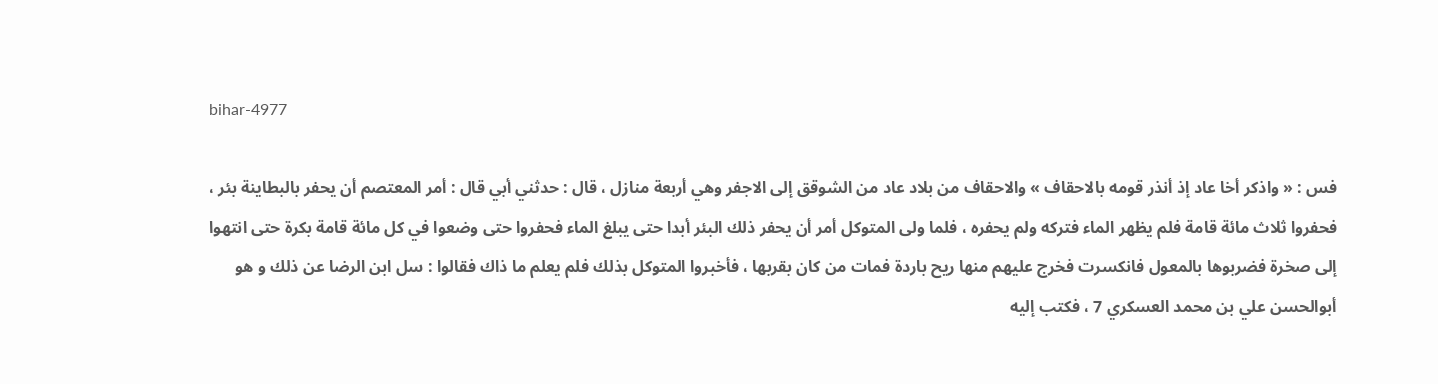bihar-4977

فس : « واذكر أخا عاد إذ أنذر قومه بالاحقاف » والاحقاف من بلاد عاد من الشوقق إلى الاجفر وهي أربعة منازل ، قال : حدثني أبي قال : أمر المعتصم أن يحفر بالبطاينة بئر ، فحفروا ثلاث مائة قامة فلم يظهر الماء فتركه ولم يحفره ، فلما ولى المتوكل أمر أن يحفر ذلك البئر أبدا حتى يبلغ الماء فحفروا حتى وضعوا في كل مائة قامة بكرة حتى انتهوا إلى صخرة فضربوها بالمعول فانكسرت فخرج عليهم منها ريح باردة فمات من كان بقربها ، فأخبروا المتوكل بذلك فلم يعلم ما ذاك فقالوا : سل ابن الرضا عن ذلك و هو أبوالحسن علي بن محمد العسكري 7 ، فكتب إليه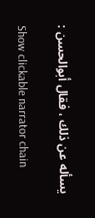يسأله عن ذلك ، فقال أبوالحسن :

Show clickable narrator chain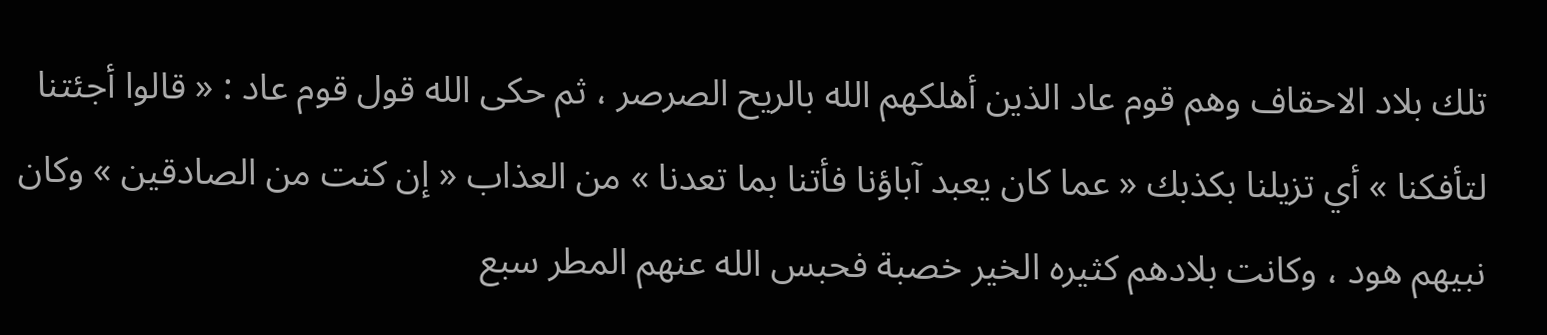تلك بلاد الاحقاف وهم قوم عاد الذين أهلكهم الله بالريح الصرصر ، ثم حكى الله قول قوم عاد : « قالوا أجئتنا لتأفكنا » أي تزيلنا بكذبك « عما كان يعبد آباؤنا فأتنا بما تعدنا » من العذاب « إن كنت من الصادقين » وكان نبيهم هود ، وكانت بلادهم كثيره الخير خصبة فحبس الله عنهم المطر سبع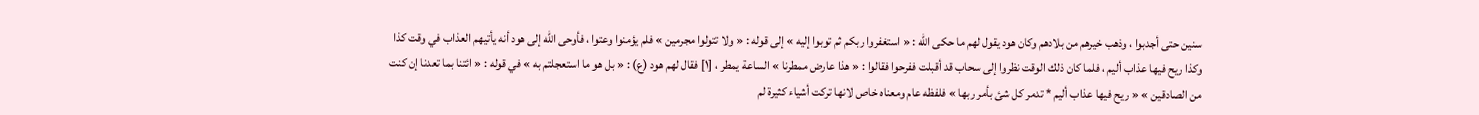سنين حتى أجدبوا ، وذهب خيرهم من بلادهم وكان هود يقول لهم ما حكى الله : « استغفروا ربكم ثم توبوا إليه » إلى قوله : « ولا تتولوا مجرمين » فلم يؤمنوا وعتوا ، فأوحى الله إلى هود أنه يأتيهم العذاب في وقت كذا وكذا ريح فيها عذاب أليم ، فلما كان ذلك الوقت نظروا إلى سحاب قد أقبلت ففرحوا فقالوا : « هذا عارض ممطرنا » الساعة يمطر ، [١] فقال لهم هود (ع) : « بل هو ما استعجلتم به » في قوله : « ائتنا بما تعدنا إن كنت من الصادقين » « ريح فيها عذاب أليم * تدمر كل شئ بأمر ربها » فلفظه عام ومعناه خاص لانها تركت أشياء كثيرة لم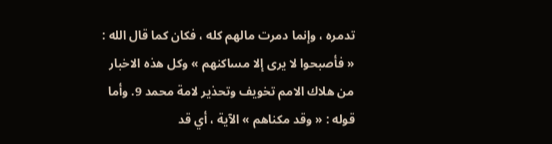تدمره ، وإنما دمرت مالهم كله ، فكان كما قال الله : « فأصبحوا لا يرى إلا مساكنهم » وكل هذه الاخبار من هلاك الامم تخويف وتحذير لامة محمد 9. وأما قوله : « وقد مكناهم » الآية ، أي قد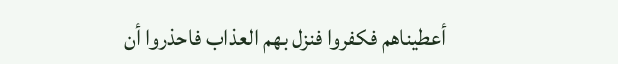أعطيناهم فكفروا فنزل بهم العذاب فاحذروا أن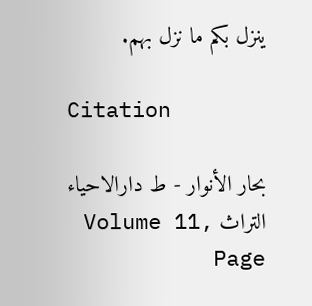ينزل بكم ما نزل بهم.

Citation

بحار الأنوار - ط دارالاحياء التراث Volume 11, Page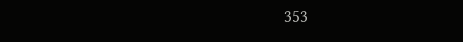353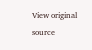View original source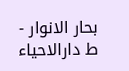بحار الانوار - ط دارالاحیاء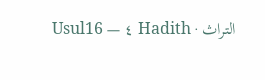التراث · Hadith ٤ — Usul16